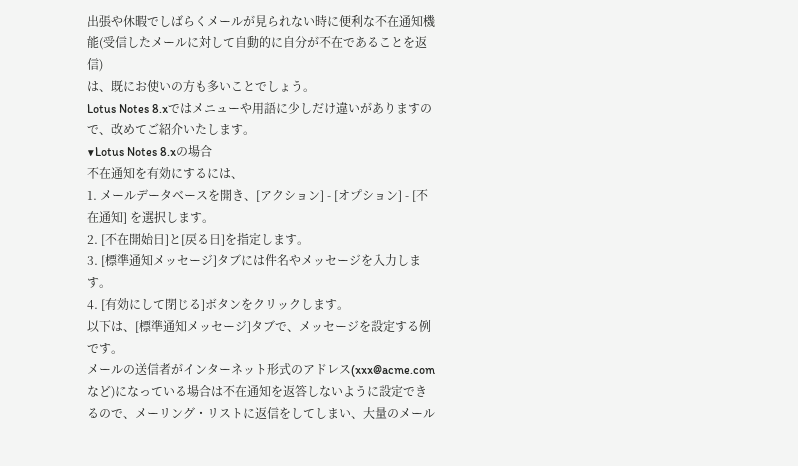出張や休暇でしばらくメールが見られない時に便利な不在通知機能(受信したメールに対して自動的に自分が不在であることを返信)
は、既にお使いの方も多いことでしょう。
Lotus Notes 8.xではメニューや用語に少しだけ違いがありますので、改めてご紹介いたします。
▼Lotus Notes 8.xの場合
不在通知を有効にするには、
1. メールデータベースを開き、[アクション] - [オプション] - [不在通知] を選択します。
2. [不在開始日]と[戻る日]を指定します。
3. [標準通知メッセージ]タブには件名やメッセージを入力します。
4. [有効にして閉じる]ボタンをクリックします。
以下は、[標準通知メッセージ]タブで、メッセージを設定する例です。
メールの送信者がインターネット形式のアドレス(xxx@acme.comなど)になっている場合は不在通知を返答しないように設定できるので、メーリング・リストに返信をしてしまい、大量のメール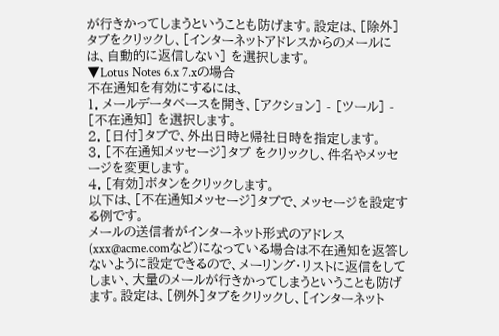が行きかってしまうということも防げます。設定は、[除外]タブをクリックし、[インターネットアドレスからのメールには、自動的に返信しない] を選択します。
▼Lotus Notes 6.x 7.xの場合
不在通知を有効にするには、
1. メールデータベースを開き、[アクション] - [ツール] - [不在通知] を選択します。
2. [日付]タブで、外出日時と帰社日時を指定します。
3. [不在通知メッセージ]タブ をクリックし、件名やメッセージを変更します。
4. [有効]ボタンをクリックします。
以下は、[不在通知メッセージ]タブで、メッセージを設定する例です。
メールの送信者がインターネット形式のアドレス(xxx@acme.comなど)になっている場合は不在通知を返答しないように設定できるので、メーリング・リストに返信をしてしまい、大量のメールが行きかってしまうということも防げます。設定は、[例外]タブをクリックし、[インターネット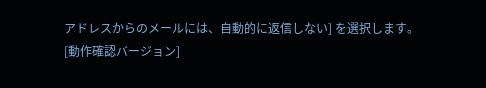アドレスからのメールには、自動的に返信しない] を選択します。
[動作確認バージョン]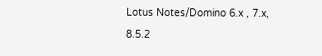Lotus Notes/Domino 6.x , 7.x, 8.5.2